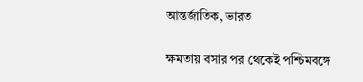আন্তর্জাতিক, ভারত

ক্ষমতায় বসার পর থেকেই পশ্চিমবঙ্গে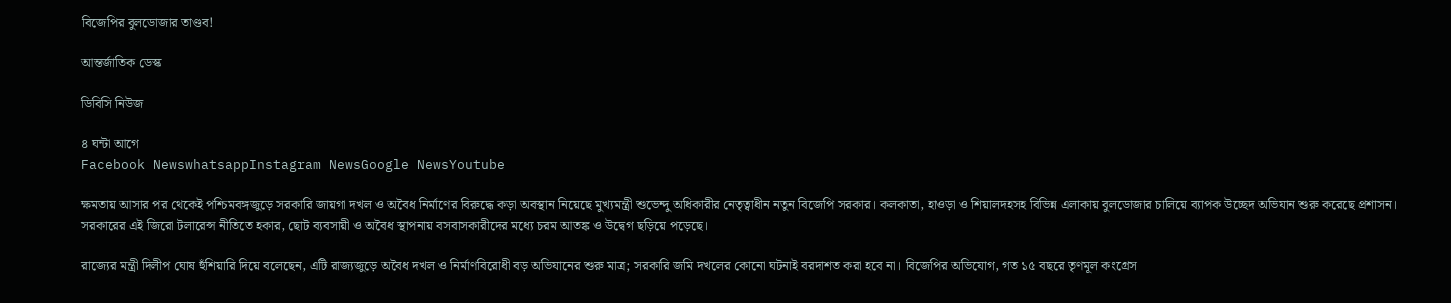বিজেপির বুলডোজার তাণ্ডব!

আন্তর্জাতিক ডেস্ক

ডিবিসি নিউজ

৪ ঘন্টা আগে
Facebook NewswhatsappInstagram NewsGoogle NewsYoutube

ক্ষমতায় আসার পর থেকেই পশ্চিমবঙ্গজুড়ে সরকারি জায়গা দখল ও অবৈধ নির্মাণের বিরুদ্ধে কড়া অবস্থান নিয়েছে মুখ্যমন্ত্রী শুভেন্দু অধিকারীর নেতৃত্বাধীন নতুন বিজেপি সরকার। কলকাতা, হাওড়া ও শিয়ালদহসহ বিভিন্ন এলাকায় বুলডোজার চালিয়ে ব্যাপক উচ্ছেদ অভিযান শুরু করেছে প্রশাসন। সরকারের এই জিরো টলারেন্স নীতিতে হকার, ছোট ব্যবসায়ী ও অবৈধ স্থাপনায় বসবাসকারীদের মধ্যে চরম আতঙ্ক ও উদ্বেগ ছড়িয়ে পড়েছে।

রাজ্যের মন্ত্রী দিলীপ ঘোষ হুঁশিয়ারি দিয়ে বলেছেন, এটি রাজ্যজুড়ে অবৈধ দখল ও নির্মাণবিরোধী বড় অভিযানের শুরু মাত্র; সরকারি জমি দখলের কোনো ঘটনাই বরদাশত করা হবে না। বিজেপির অভিযোগ, গত ১৫ বছরে তৃণমূল কংগ্রেস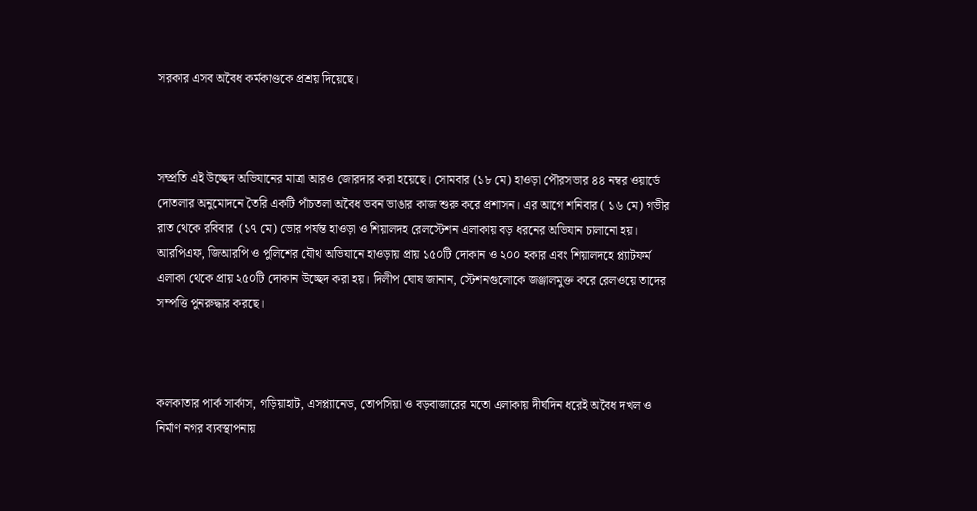সরকার এসব অবৈধ কর্মকাণ্ডকে প্রশ্রয় দিয়েছে।



সম্প্রতি এই উচ্ছেদ অভিযানের মাত্রা আরও জোরদার করা হয়েছে। সোমবার (১৮ মে) হাওড়া পৌরসভার ৪৪ নম্বর ওয়ার্ডে দোতলার অনুমোদনে তৈরি একটি পাঁচতলা অবৈধ ভবন ভাঙার কাজ শুরু করে প্রশাসন। এর আগে শনিবার ( ১৬ মে) গভীর রাত থেকে রবিবার  (১৭ মে) ভোর পর্যন্ত হাওড়া ও শিয়ালদহ রেলস্টেশন এলাকায় বড় ধরনের অভিযান চালানো হয়। আরপিএফ, জিআরপি ও পুলিশের যৌথ অভিযানে হাওড়ায় প্রায় ১৫০টি দোকান ও ২০০ হকার এবং শিয়ালদহে প্ল্যাটফর্ম এলাকা থেকে প্রায় ২৫০টি দোকান উচ্ছেদ করা হয়। দিলীপ ঘোষ জানান, স্টেশনগুলোকে জঞ্জালমুক্ত করে রেলওয়ে তাদের সম্পত্তি পুনরুদ্ধার করছে।



কলকাতার পার্ক সার্কাস, গড়িয়াহাট, এসপ্ল্যানেড, তোপসিয়া ও বড়বাজারের মতো এলাকায় দীর্ঘদিন ধরেই অবৈধ দখল ও নির্মাণ নগর ব্যবস্থাপনায়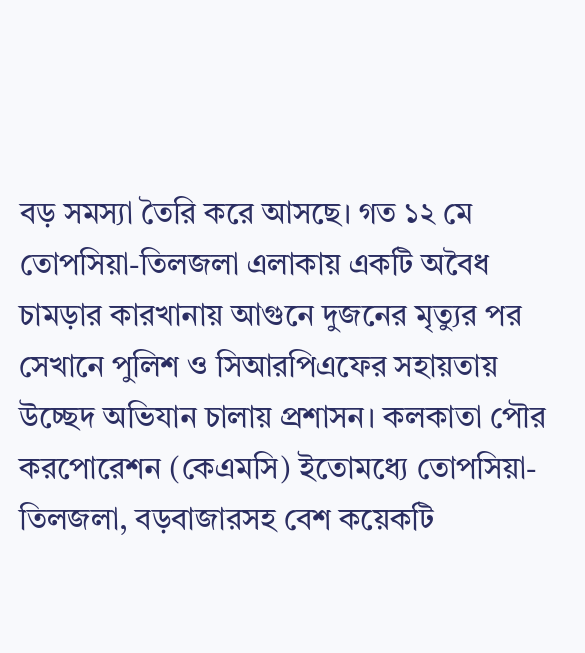বড় সমস্যা তৈরি করে আসছে। গত ১২ মে তোপসিয়া-তিলজলা এলাকায় একটি অবৈধ চামড়ার কারখানায় আগুনে দুজনের মৃত্যুর পর সেখানে পুলিশ ও সিআরপিএফের সহায়তায় উচ্ছেদ অভিযান চালায় প্রশাসন। কলকাতা পৌর করপোরেশন (কেএমসি) ইতোমধ্যে তোপসিয়া-তিলজলা, বড়বাজারসহ বেশ কয়েকটি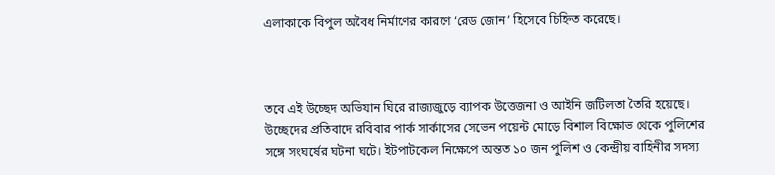এলাকাকে বিপুল অবৈধ নির্মাণের কারণে ‘রেড জোন’ হিসেবে চিহ্নিত করেছে।



তবে এই উচ্ছেদ অভিযান ঘিরে রাজ্যজুড়ে ব্যাপক উত্তেজনা ও আইনি জটিলতা তৈরি হয়েছে। উচ্ছেদের প্রতিবাদে রবিবার পার্ক সার্কাসের সেভেন পয়েন্ট মোড়ে বিশাল বিক্ষোভ থেকে পুলিশের সঙ্গে সংঘর্ষের ঘটনা ঘটে। ইটপাটকেল নিক্ষেপে অন্তত ১০ জন পুলিশ ও কেন্দ্রীয় বাহিনীর সদস্য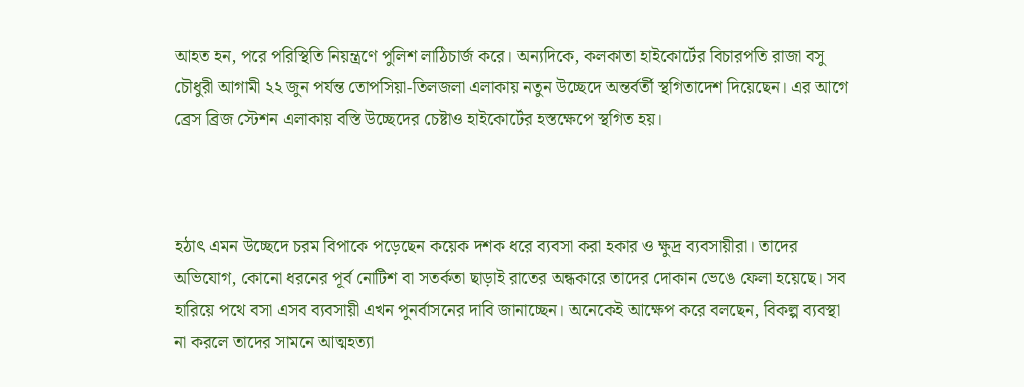আহত হন, পরে পরিস্থিতি নিয়ন্ত্রণে পুলিশ লাঠিচার্জ করে। অন্যদিকে, কলকাতা হাইকোর্টের বিচারপতি রাজা বসু চৌধুরী আগামী ২২ জুন পর্যন্ত তোপসিয়া-তিলজলা এলাকায় নতুন উচ্ছেদে অন্তর্বর্তী স্থগিতাদেশ দিয়েছেন। এর আগে ব্রেস ব্রিজ স্টেশন এলাকায় বস্তি উচ্ছেদের চেষ্টাও হাইকোর্টের হস্তক্ষেপে স্থগিত হয়।



হঠাৎ এমন উচ্ছেদে চরম বিপাকে পড়েছেন কয়েক দশক ধরে ব্যবসা করা হকার ও ক্ষুদ্র ব্যবসায়ীরা। তাদের অভিযোগ, কোনো ধরনের পূর্ব নোটিশ বা সতর্কতা ছাড়াই রাতের অন্ধকারে তাদের দোকান ভেঙে ফেলা হয়েছে। সব হারিয়ে পথে বসা এসব ব্যবসায়ী এখন পুনর্বাসনের দাবি জানাচ্ছেন। অনেকেই আক্ষেপ করে বলছেন, বিকল্প ব্যবস্থা না করলে তাদের সামনে আত্মহত্যা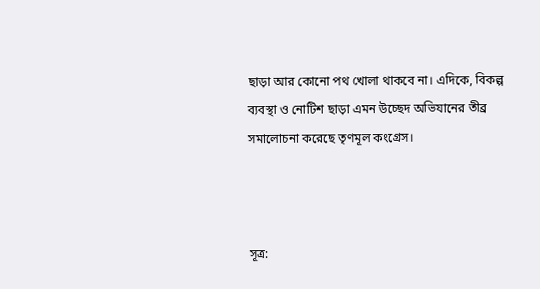ছাড়া আর কোনো পথ খোলা থাকবে না। এদিকে, বিকল্প ব্যবস্থা ও নোটিশ ছাড়া এমন উচ্ছেদ অভিযানের তীব্র সমালোচনা করেছে তৃণমূল কংগ্রেস।



সূত্র: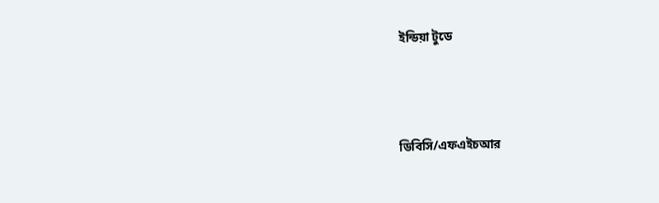ইন্ডিয়া টুডে



ডিবিসি/এফএইচআর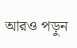আরও পড়ুন